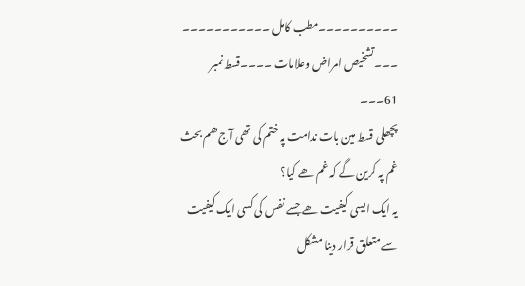۔۔۔۔۔۔۔۔۔۔مطب کامل ۔۔۔۔۔۔۔۔۔۔۔
۔۔۔تشخيص امراض وعلامات ۔۔۔۔قسط نمبر 61۔۔۔
پچھلی قسط مین بات ندامت پہ ختم کی تھی آج ھم بحث غم پہ کرین گے کہ غم ھے کیا؟
یہ ایک ایسی کیفیت ھے جسے نفس کی کسی ایک کیفیت سے متعلق قرار دینا مشکل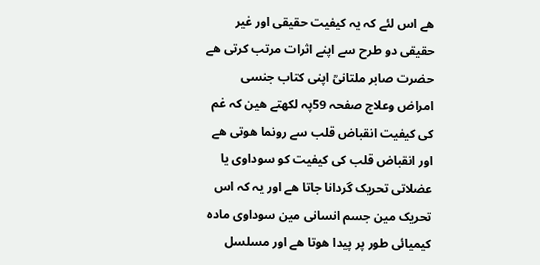ھے اس لئے کہ یہ کیفیت حقیقی اور غیر حقیقی دو طرح سے اپنے اثرات مرتب کرتی ھے
حضرت صابر ملتانیؒ اپنی کتاب جنسی امراض وعلاج صفحہ 59پہ لکھتے ھین کہ غم کی کیفیت انقباض قلب سے رونما ھوتی ھے اور انقباض قلب کی کیفیت کو سوداوی یا عضلاتی تحریک گردانا جاتا ھے اور یہ کہ اس تحریک مین جسم انسانی مین سوداوی مادہ کیمیائی طور پر پیدا ھوتا ھے اور مسلسل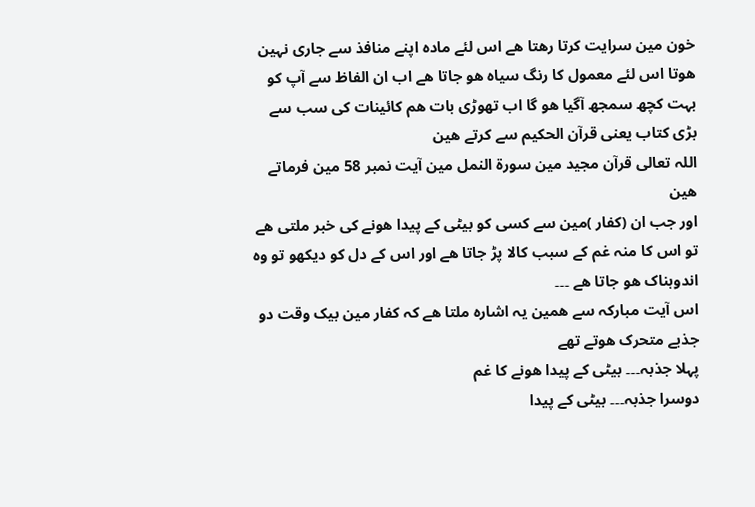خون مین سرایت کرتا رھتا ھے اس لئے مادہ اپنے منافذ سے جاری نہین ھوتا اس لئے معمول کا رنگ سیاہ ھو جاتا ھے اب ان الفاظ سے آپ کو بہت کچھ سمجھ آگیا ھو گا اب تھوڑی بات ھم کائینات کی سب سے بڑی کتاب یعنی قرآن الحکیم سے کرتے ھین
اللہ تعالی قرآن مجید مین سورة النمل مین آیت نمبر 58 مین فرماتے ھین
اور جب ان (کفار )مین سے کسی کو بیٹی کے پیدا ھونے کی خبر ملتی ھے تو اس کا منہ غم کے سبب کالا پڑ جاتا ھے اور اس کے دل کو دیکھو تو وہ اندوہناک ھو جاتا ھے ۔۔۔
اس آیت مبارکہ سے ھمین یہ اشارہ ملتا ھے کہ کفار مین بیک وقت دو جذبے متحرک ھوتے تھے
پہلا جذبہ۔۔۔ بیٹی کے پیدا ھونے کا غم
دوسرا جذبہ۔۔۔ بیٹی کے پیدا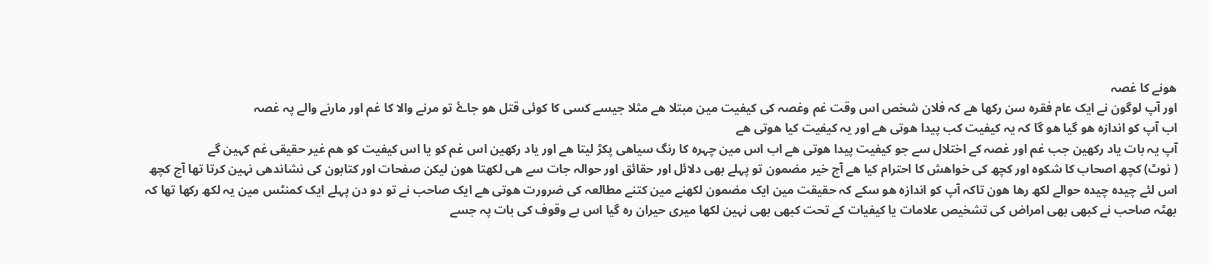ھونے کا غصہ
اور آپ لوگون نے ایک عام فقرہ سن رکھا ھے کہ فلان شخص اس وقت غم وغصہ کی کیفیت مین مبتلا ھے مثلا جیسے کسی کا کوئی قتل ھو جاۓ تو مرنے والا کا غم اور مارنے والے پہ غصہ
اب آپ کو اندازہ ھو گیا ھو گا کہ یہ کیفیت کب پیدا ھوتی ھے اور یہ کیفیت کیا ھوتی ھے
آپ یہ بات یاد رکھین جب غم اور غصہ کے اختلال سے جو کیفیت پیدا ھوتی ھے اب اس مین چہرہ کا رنگ سیاھی پکڑ لیتا ھے اور یاد رکھین اس غم کو یا اس کیفیت کو ھم غیر حقیقی غم کہین گے
( نوٹ) کچھ اصحاب کا شکوہ اور کچھ کی خواھش کا احترام کیا ھے آج خیر مضمون تو پہلے بھی دلائل اور حقائق اور حوالہ جات سے ھی لکھتا ھون لیکن صفحات اور کتابون کی نشاندھی نہین کرتا تھا آج کچھ اس لئے چیدہ چیدہ حوالے لکھ رھا ھون تاکہ آپ کو اندازہ ھو سکے کہ حقیقت مین ایک مضمون لکھنے مین کتنے مطالعہ کی ضرورت ھوتی ھے ایک صاحب نے تو دو دن پہلے ایک کمنٹس مین یہ لکھ رکھا تھا کہ بھٹہ صاحب نے کبھی بھی امراض کی تشخيص علامات یا کیفیات کے تحت کبھی بھی نہین لکھا میری حیران رہ گیا اس بے وقوف کی بات پہ جسے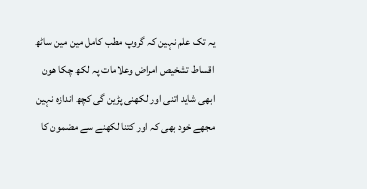یہ تک علم نہین کہ گروپ مطب کامل مین مین ساٹھ اقساط تشخيص امراض وعلامات پہ لکھ چکا ھون ابھی شاید اتنی اور لکھنی پڑین گی کچھ اندازہ نہین مجھے خود بھی کہ اور کتنا لکھنے سے مضمون کا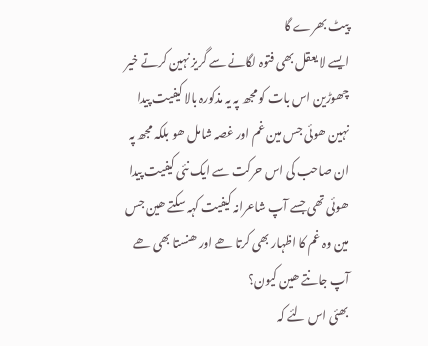پیٹ بھرے گا
ایسے لا یعقل بھی فتوہ لگانے سے گریز نہین کرتے خیر چھوڑین اس بات کو مجھ پہ یہ مذکورہ بالا کیفیت پیدا نہین ھوئی جس مین غم اور غصہ شامل ھو بلکہ مجھ پہ ان صاحب کی اس حرکت سے ایک نئی کیفیت پیدا ھوئی تھی جسے آپ شاعرانہ کیفیت کہہ سکتے ھین جس مین وہ غم کا اظہار بھی کرتا ھے اور ھنستا بھی ھے آپ جانتے ھین کیون؟
بھئی اس لئے کہ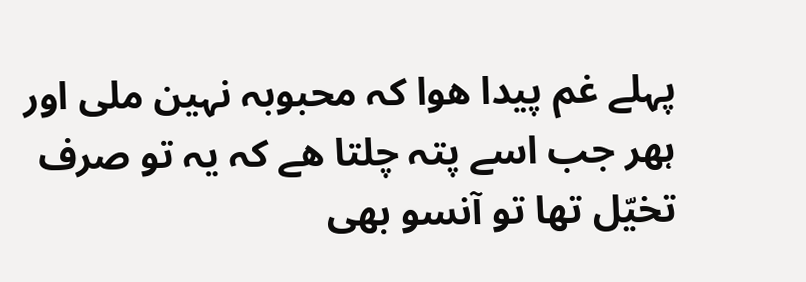پہلے غم پیدا ھوا کہ محبوبہ نہین ملی اور ہھر جب اسے پتہ چلتا ھے کہ یہ تو صرف تخیّل تھا تو آنسو بھی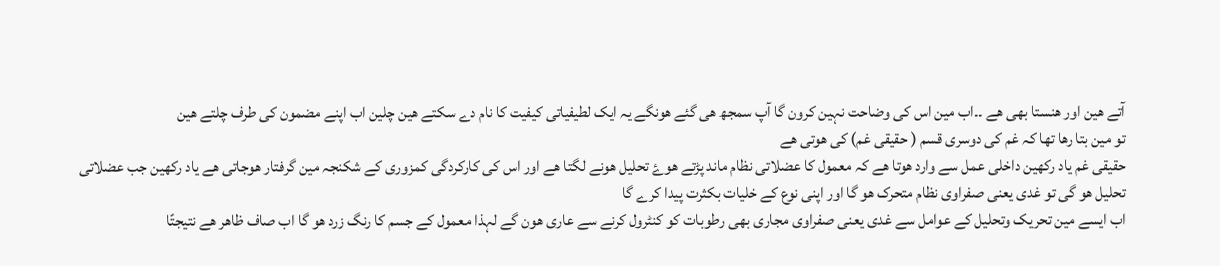آتے ھین اور ھنستا بھی ھے ۔۔اب مین اس کی وضاحت نہین کرون گا آپ سمجھ ھی گئے ھونگے یہ ایک لطیفیاتی کیفیت کا نام دے سکتے ھین چلین اب اپنے مضمون کی طرف چلتے ھین
تو مین بتا رھا تھا کہ غم کی دوسری قسم ( حقیقی غم) کی ھوتی ھے
حقیقی غم یاد رکھین داخلی عمل سے وارد ھوتا ھے کہ معمول کا عضلاتی نظام ماند پڑتے ھوۓ تحلیل ھونے لگتا ھے اور اس کی کارکردگی کمزوری کے شکنجہ مین گرفتار ھوجاتی ھے یاد رکھین جب عضلاتی تحلیل ھو گی تو غدی یعنی صفراوی نظام متحرک ھو گا اور اپنی نوع کے خلیات بکثرت پیدا کرے گا
اب ایسے مین تحریک وتحلیل کے عوامل سے غدی یعنی صفراوی مجاری بھی رطوبات کو کنٹرول کرنے سے عاری ھون گے لہذا معمول کے جسم کا رنگ زرد ھو گا اب صاف ظاھر ھے نتیجتًا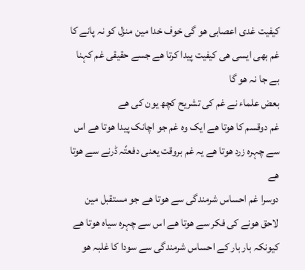کیفیت غدی اعصابی ھو گی خوف خدا مین منزل کو نہ پانے کا غم بھی ایسی ھی کیفیت پیدا کرتا ھے جسے حقیقی غم کہنا بے جا نہ ھو گا
بعض علماء نے غم کی تشریح کچھ یون کی ھے
غم دوقسم کا ھوتا ھے ایک وہ غم جو اچانک پیدا ھوتا ھے اس سے چہرہ زرد ھوتا ھے یہ غم بروقت یعنی دفعتًہ ڈرنے سے ھوتا ھے
دوسرا غم احساس شرمندگی سے ھوتا ھے جو مستقبل مین لاحق ھونے کی فکر سے ھوتا ھے اس سے چہرہ سیاہ ھوتا ھے کیونکہ بار بار کے احساس شرمندگی سے سودا کا غلبہ ھو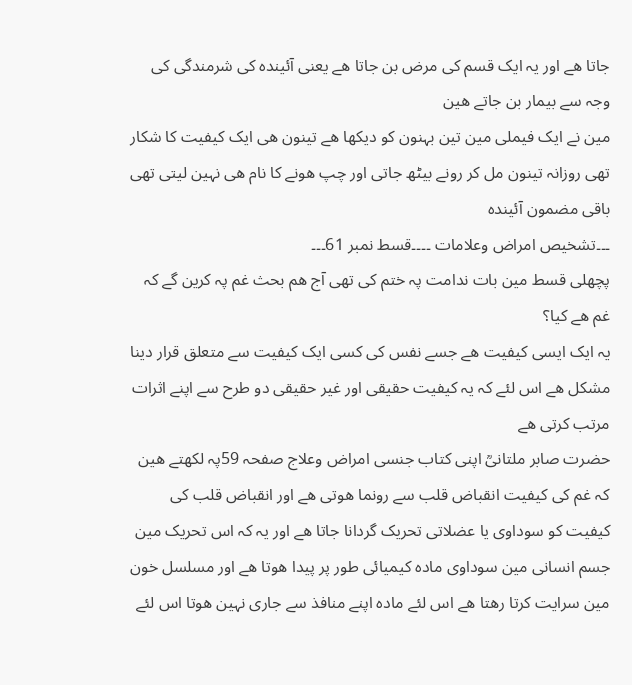جاتا ھے اور یہ ایک قسم کی مرض بن جاتا ھے یعنی آئیندہ کی شرمندگی کی وجہ سے بیمار بن جاتے ھین
مین نے ایک فیملی مین تین بہنون کو دیکھا ھے تینون ھی ایک کیفیت کا شکار تھی روزانہ تینون مل کر رونے بیٹھ جاتی اور چپ ھونے کا نام ھی نہین لیتی تھی باقی مضمون آئیندہ
۔۔۔تشخيص امراض وعلامات ۔۔۔۔قسط نمبر 61۔۔۔
پچھلی قسط مین بات ندامت پہ ختم کی تھی آج ھم بحث غم پہ کرین گے کہ غم ھے کیا؟
یہ ایک ایسی کیفیت ھے جسے نفس کی کسی ایک کیفیت سے متعلق قرار دینا مشکل ھے اس لئے کہ یہ کیفیت حقیقی اور غیر حقیقی دو طرح سے اپنے اثرات مرتب کرتی ھے
حضرت صابر ملتانیؒ اپنی کتاب جنسی امراض وعلاج صفحہ 59پہ لکھتے ھین کہ غم کی کیفیت انقباض قلب سے رونما ھوتی ھے اور انقباض قلب کی کیفیت کو سوداوی یا عضلاتی تحریک گردانا جاتا ھے اور یہ کہ اس تحریک مین جسم انسانی مین سوداوی مادہ کیمیائی طور پر پیدا ھوتا ھے اور مسلسل خون مین سرایت کرتا رھتا ھے اس لئے مادہ اپنے منافذ سے جاری نہین ھوتا اس لئے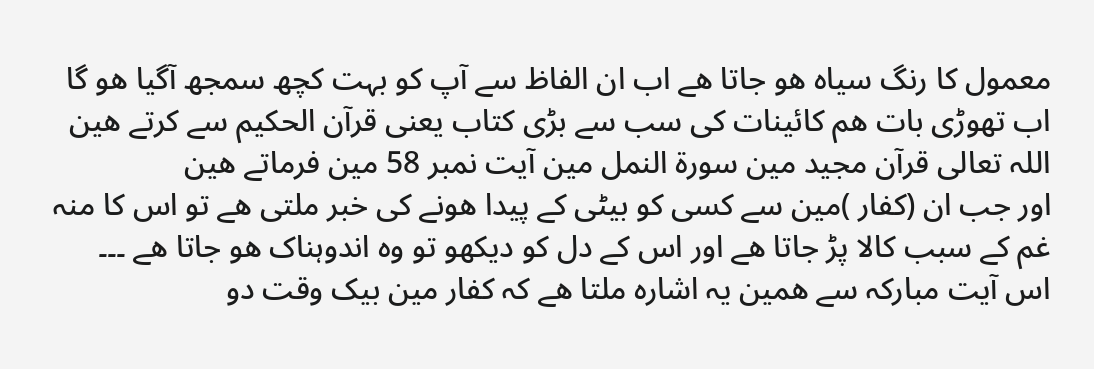معمول کا رنگ سیاہ ھو جاتا ھے اب ان الفاظ سے آپ کو بہت کچھ سمجھ آگیا ھو گا اب تھوڑی بات ھم کائینات کی سب سے بڑی کتاب یعنی قرآن الحکیم سے کرتے ھین
اللہ تعالی قرآن مجید مین سورة النمل مین آیت نمبر 58 مین فرماتے ھین
اور جب ان (کفار )مین سے کسی کو بیٹی کے پیدا ھونے کی خبر ملتی ھے تو اس کا منہ غم کے سبب کالا پڑ جاتا ھے اور اس کے دل کو دیکھو تو وہ اندوہناک ھو جاتا ھے ۔۔۔
اس آیت مبارکہ سے ھمین یہ اشارہ ملتا ھے کہ کفار مین بیک وقت دو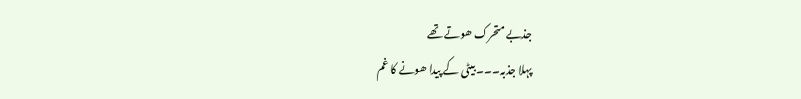جذبے متحرک ھوتے تھے
پہلا جذبہ۔۔۔ بیٹی کے پیدا ھونے کا غم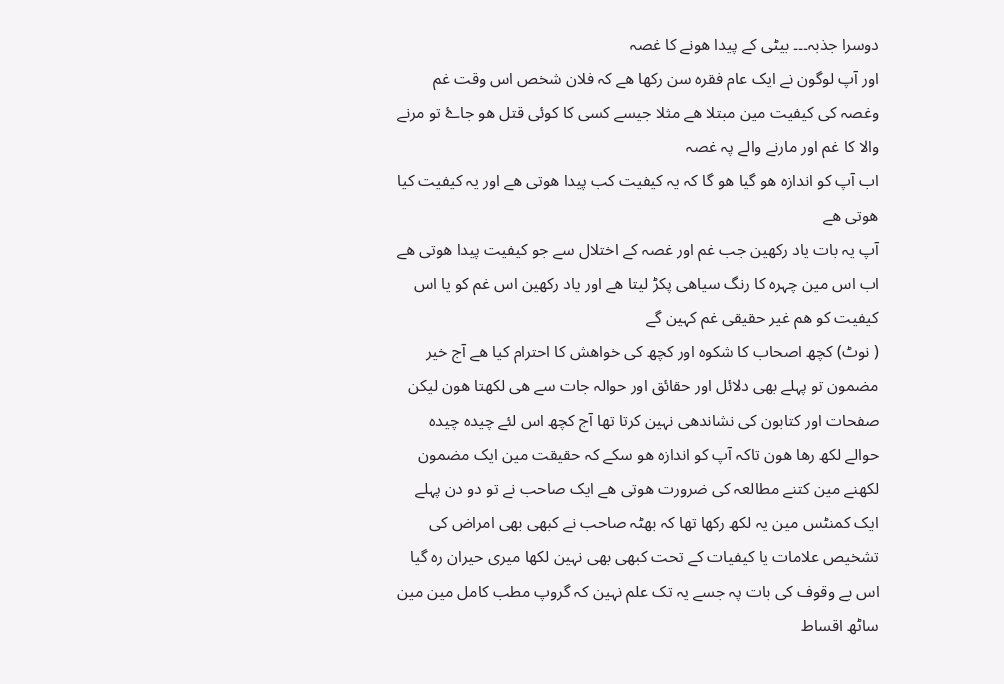دوسرا جذبہ۔۔۔ بیٹی کے پیدا ھونے کا غصہ
اور آپ لوگون نے ایک عام فقرہ سن رکھا ھے کہ فلان شخص اس وقت غم وغصہ کی کیفیت مین مبتلا ھے مثلا جیسے کسی کا کوئی قتل ھو جاۓ تو مرنے والا کا غم اور مارنے والے پہ غصہ
اب آپ کو اندازہ ھو گیا ھو گا کہ یہ کیفیت کب پیدا ھوتی ھے اور یہ کیفیت کیا ھوتی ھے
آپ یہ بات یاد رکھین جب غم اور غصہ کے اختلال سے جو کیفیت پیدا ھوتی ھے اب اس مین چہرہ کا رنگ سیاھی پکڑ لیتا ھے اور یاد رکھین اس غم کو یا اس کیفیت کو ھم غیر حقیقی غم کہین گے
( نوٹ) کچھ اصحاب کا شکوہ اور کچھ کی خواھش کا احترام کیا ھے آج خیر مضمون تو پہلے بھی دلائل اور حقائق اور حوالہ جات سے ھی لکھتا ھون لیکن صفحات اور کتابون کی نشاندھی نہین کرتا تھا آج کچھ اس لئے چیدہ چیدہ حوالے لکھ رھا ھون تاکہ آپ کو اندازہ ھو سکے کہ حقیقت مین ایک مضمون لکھنے مین کتنے مطالعہ کی ضرورت ھوتی ھے ایک صاحب نے تو دو دن پہلے ایک کمنٹس مین یہ لکھ رکھا تھا کہ بھٹہ صاحب نے کبھی بھی امراض کی تشخيص علامات یا کیفیات کے تحت کبھی بھی نہین لکھا میری حیران رہ گیا اس بے وقوف کی بات پہ جسے یہ تک علم نہین کہ گروپ مطب کامل مین مین ساٹھ اقساط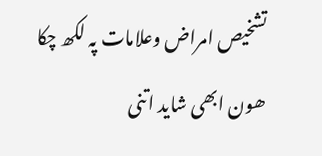تشخيص امراض وعلامات پہ لکھ چکا ھون ابھی شاید اتنی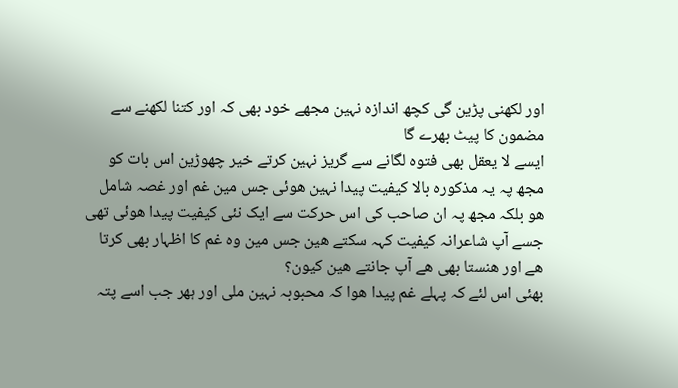اور لکھنی پڑین گی کچھ اندازہ نہین مجھے خود بھی کہ اور کتنا لکھنے سے مضمون کا پیٹ بھرے گا
ایسے لا یعقل بھی فتوہ لگانے سے گریز نہین کرتے خیر چھوڑین اس بات کو مجھ پہ یہ مذکورہ بالا کیفیت پیدا نہین ھوئی جس مین غم اور غصہ شامل ھو بلکہ مجھ پہ ان صاحب کی اس حرکت سے ایک نئی کیفیت پیدا ھوئی تھی جسے آپ شاعرانہ کیفیت کہہ سکتے ھین جس مین وہ غم کا اظہار بھی کرتا ھے اور ھنستا بھی ھے آپ جانتے ھین کیون؟
بھئی اس لئے کہ پہلے غم پیدا ھوا کہ محبوبہ نہین ملی اور ہھر جب اسے پتہ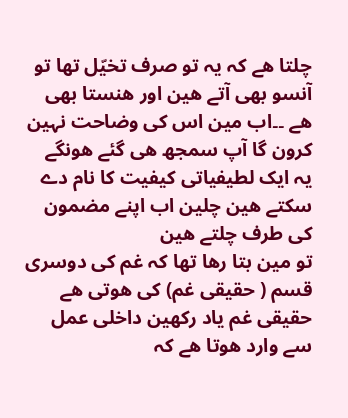چلتا ھے کہ یہ تو صرف تخیّل تھا تو آنسو بھی آتے ھین اور ھنستا بھی ھے ۔۔اب مین اس کی وضاحت نہین کرون گا آپ سمجھ ھی گئے ھونگے یہ ایک لطیفیاتی کیفیت کا نام دے سکتے ھین چلین اب اپنے مضمون کی طرف چلتے ھین
تو مین بتا رھا تھا کہ غم کی دوسری قسم ( حقیقی غم) کی ھوتی ھے
حقیقی غم یاد رکھین داخلی عمل سے وارد ھوتا ھے کہ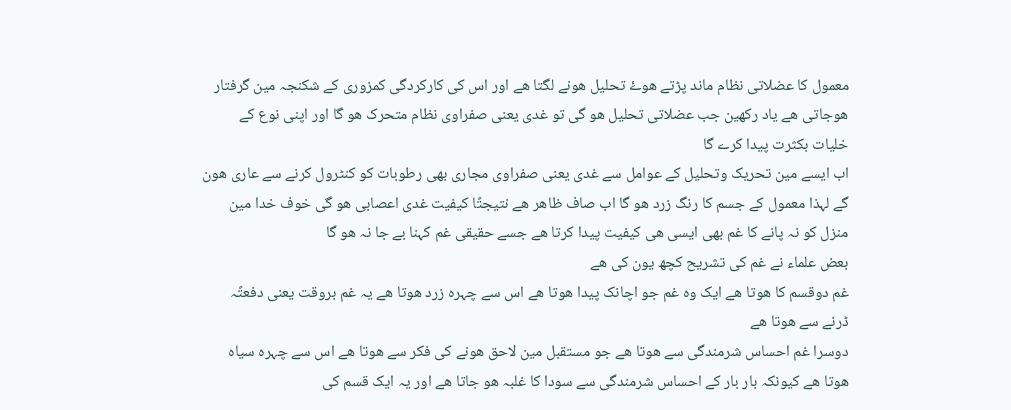معمول کا عضلاتی نظام ماند پڑتے ھوۓ تحلیل ھونے لگتا ھے اور اس کی کارکردگی کمزوری کے شکنجہ مین گرفتار ھوجاتی ھے یاد رکھین جب عضلاتی تحلیل ھو گی تو غدی یعنی صفراوی نظام متحرک ھو گا اور اپنی نوع کے خلیات بکثرت پیدا کرے گا
اب ایسے مین تحریک وتحلیل کے عوامل سے غدی یعنی صفراوی مجاری بھی رطوبات کو کنٹرول کرنے سے عاری ھون گے لہذا معمول کے جسم کا رنگ زرد ھو گا اب صاف ظاھر ھے نتیجتًا کیفیت غدی اعصابی ھو گی خوف خدا مین منزل کو نہ پانے کا غم بھی ایسی ھی کیفیت پیدا کرتا ھے جسے حقیقی غم کہنا بے جا نہ ھو گا
بعض علماء نے غم کی تشریح کچھ یون کی ھے
غم دوقسم کا ھوتا ھے ایک وہ غم جو اچانک پیدا ھوتا ھے اس سے چہرہ زرد ھوتا ھے یہ غم بروقت یعنی دفعتًہ ڈرنے سے ھوتا ھے
دوسرا غم احساس شرمندگی سے ھوتا ھے جو مستقبل مین لاحق ھونے کی فکر سے ھوتا ھے اس سے چہرہ سیاہ ھوتا ھے کیونکہ بار بار کے احساس شرمندگی سے سودا کا غلبہ ھو جاتا ھے اور یہ ایک قسم کی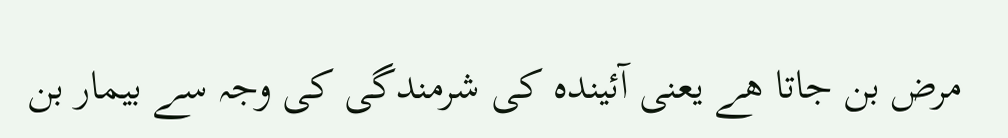مرض بن جاتا ھے یعنی آئیندہ کی شرمندگی کی وجہ سے بیمار بن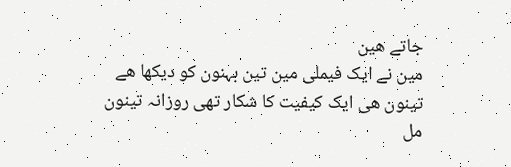جاتے ھین
مین نے ایک فیملی مین تین بہنون کو دیکھا ھے تینون ھی ایک کیفیت کا شکار تھی روزانہ تینون مل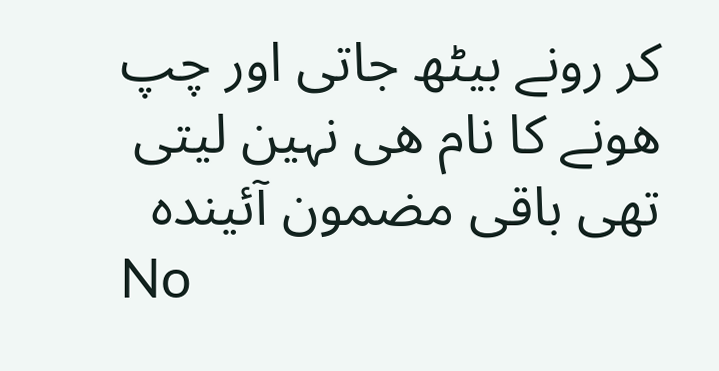کر رونے بیٹھ جاتی اور چپ ھونے کا نام ھی نہین لیتی تھی باقی مضمون آئیندہ
No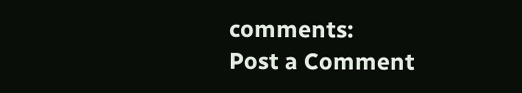comments:
Post a Comment